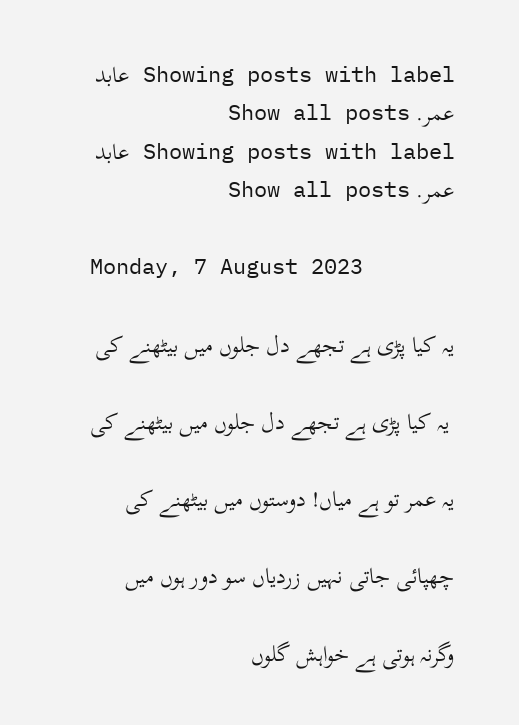Showing posts with label عابد عمر. Show all posts
Showing posts with label عابد عمر. Show all posts

Monday, 7 August 2023

یہ کیا پڑی ہے تجھے دل جلوں میں بیٹھنے کی

 یہ کیا پڑی ہے تجھے دل جلوں میں بیٹھنے کی

یہ عمر تو ہے میاں! دوستوں میں بیٹھنے کی

چھپائی جاتی نہیں زردیاں سو دور ہوں میں

وگرنہ ہوتی ہے خواہش گلوں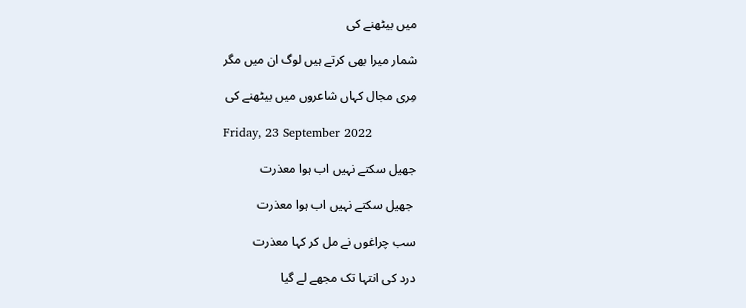میں بیٹھنے کی

شمار میرا بھی کرتے ہیں لوگ ان میں مگر

مِری مجال کہاں شاعروں میں بیٹھنے کی

Friday, 23 September 2022

جھیل سکتے نہیں اب ہوا معذرت

 جھیل سکتے نہیں اب ہوا معذرت

سب چراغوں نے مل کر کہا معذرت

درد کی انتہا تک مجھے لے گیا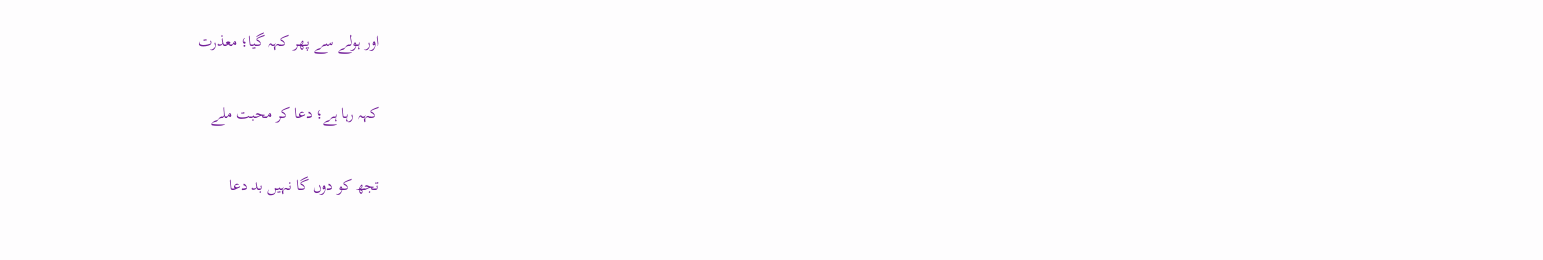اور ہولے سے پھر کہہ گیا؛ معذرت

کہہ رہا ہے؛ دعا کر محبت ملے

تجھ کو دوں گا نہیں بد دعا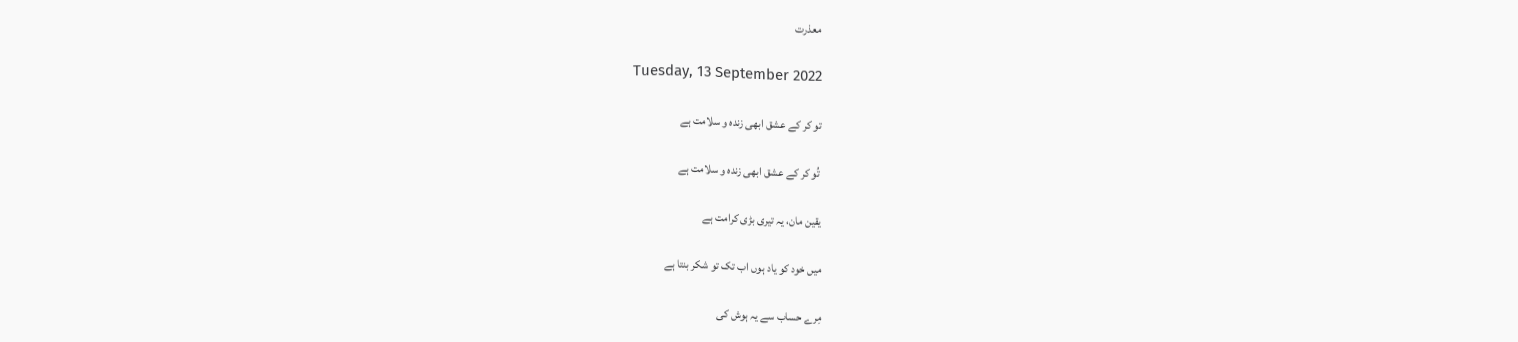معذرت

Tuesday, 13 September 2022

تو کر کے عشق ابھی زندہ و سلامت ہے

 تُو کر کے عشق ابھی زندہ و سلامت ہے

یقین مان، یہ تیری بڑی کرامت ہے

میں خود کو یاد ہوں اب تک تو شکر بنتا ہے

مِرے حساب سے یہ ہوش کی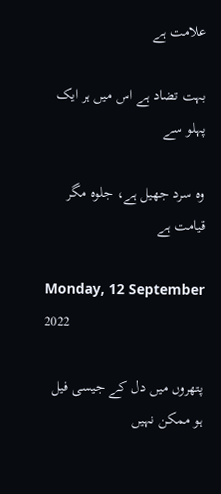علامت ہے

بہت تضاد ہے اس میں ہر ایک پہلو سے

وہ سرد جھیل ہے، جلوہ مگر قیامت ہے

Monday, 12 September 2022

پتھروں میں دل کے جیسی فیل ہو ممکن نہیں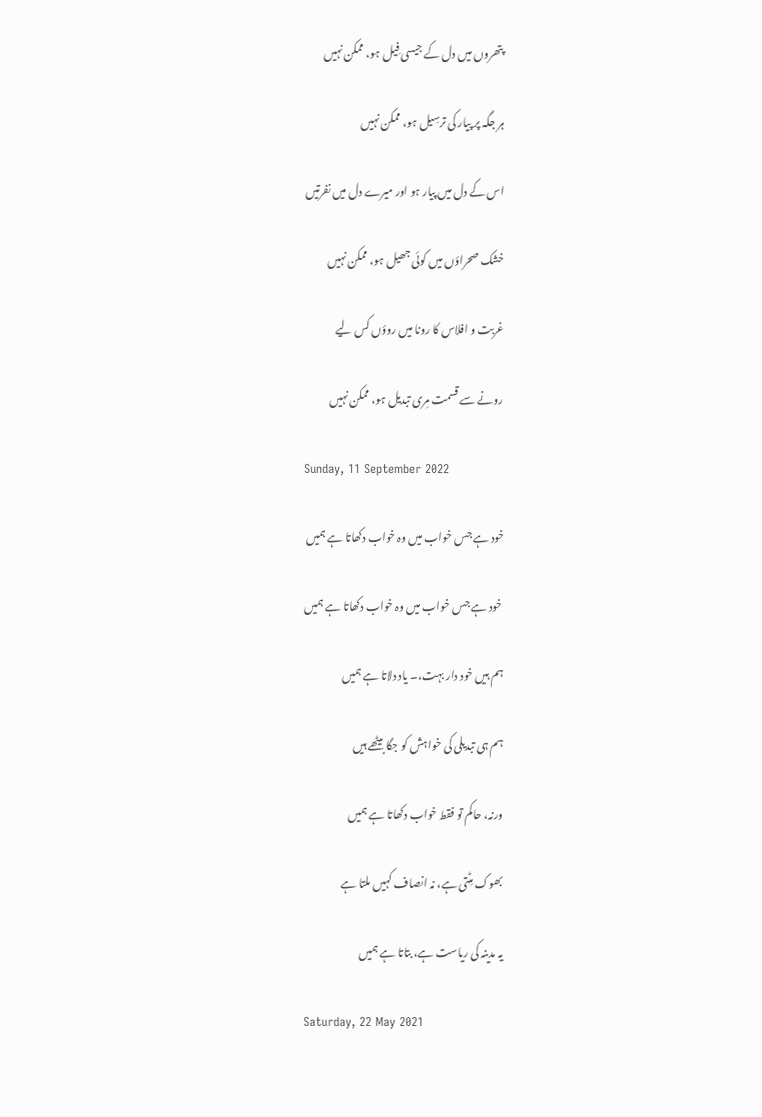پتھروں میں دل کے جیسی فِیل ہو، ممکن نہیں

ہر جگہ پر پیار کی ترسِیل ہو، ممکن نہیں

اس کے دل میں پیار ہو اور میرے دل میں نفرتیں

خشک صحراؤں میں کوئی جھیل ہو، ممکن نہیں

غربت و افلاس کا رونا میں روؤں کس لیے

رونے سے قسمت مِری تبدیل ہو، ممکن نہیں

Sunday, 11 September 2022

خود ہے جس خواب میں وہ خواب دکھاتا ہے ہمیں

 خود ہے جس خواب میں وہ خواب دکھاتا ہے ہمیں

ہم ہیں خود دار بہت،۔ یاد دلاتا ہے ہمیں

ہم ہی تبدیلی کی خواہش کو جگا بیٹھے ہیں

ورنہ، حاکم تو فقط خواب دکھاتا ہے ہمیں

بھوک مِٹتی ہے، نہ انصاف کہیں ملتا ہے

یہ مدینہ کی ریاست ہے، بتاتا ہے ہمیں

Saturday, 22 May 2021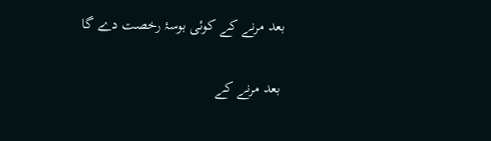بعد مرنے کے کوئی بوسۂ رخصت دے گا

 بعد مرنے کے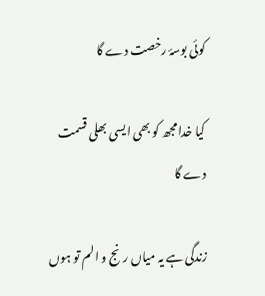کوئی بوسۂ رخصت دے گا

کیا خدا مجھ کو بھی ایسی بھلی قسمت دے گا

زندگی ہے یہ میاں رنج و الم تو ہوں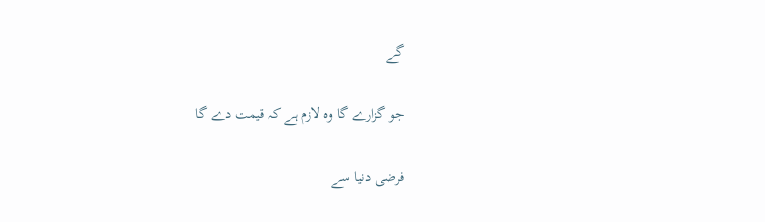گے

جو گزارے گا وہ لازم ہے کہ قیمت دے گا

فرضی دنیا سے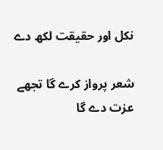نکل اور حقیقت لکھ دے

شعر پرواز کرے گا تجھے عزت دے گا